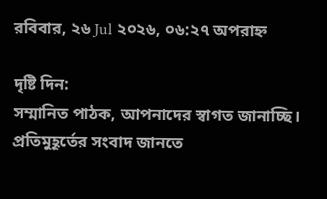রবিবার, ২৬ Jul ২০২৬, ০৬:২৭ অপরাহ্ন

দৃষ্টি দিন:
সম্মানিত পাঠক, আপনাদের স্বাগত জানাচ্ছি। প্রতিমুহূর্তের সংবাদ জানতে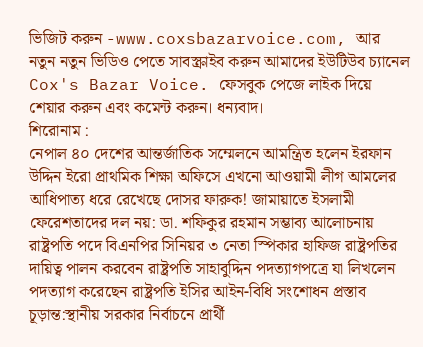ভিজিট করুন -www.coxsbazarvoice.com, আর নতুন নতুন ভিডিও পেতে সাবস্ক্রাইব করুন আমাদের ইউটিউব চ্যানেল Cox's Bazar Voice. ফেসবুক পেজে লাইক দিয়ে শেয়ার করুন এবং কমেন্ট করুন। ধন্যবাদ।
শিরোনাম :
নেপাল ৪০ দেশের আন্তর্জাতিক সম্মেলনে আমন্ত্রিত হলেন ইরফান উদ্দিন ইরো প্রাথমিক শিক্ষা অফিসে এখনো আওয়ামী লীগ আমলের আধিপাত্য ধরে রেখেছে দোসর ফারুক! জামায়াতে ইসলামী ফেরেশতাদের দল নয়: ডা. শফিকুর রহমান সম্ভাব্য আলোচনায় রাষ্ট্রপতি পদে বিএনপির সিনিয়র ৩ নেতা স্পিকার হাফিজ রাষ্ট্রপতির দায়িত্ব পালন করবেন রাষ্ট্রপতি সাহাবুদ্দিন পদত্যাগপত্রে যা লিখলেন পদত্যাগ করেছেন রাষ্ট্রপতি ইসির আইন-বিধি সংশোধন প্রস্তাব চূড়ান্ত:স্থানীয় সরকার নির্বাচনে প্রার্থী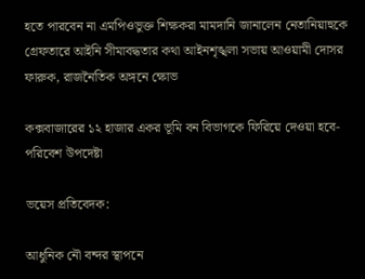হতে পারবেন না এমপিওভুক্ত শিক্ষকরা মামদানি জানালেন নেতানিয়াহুকে গ্রেফতারে আইনি সীমাবদ্ধতার কথা আইনশৃঙ্খলা সভায় আওয়ামী দোসর ফারুক, রাজনৈতিক অঙ্গনে ক্ষোভ

কক্সবাজারের ১২ হাজার একর ভূমি বন বিভাগকে ফিরিয়ে দেওয়া হবে-পরিবেশ ‍উপদেষ্টা

ভয়েস প্রতিবেদক:

আধুনিক নৌ বন্দর স্থাপনে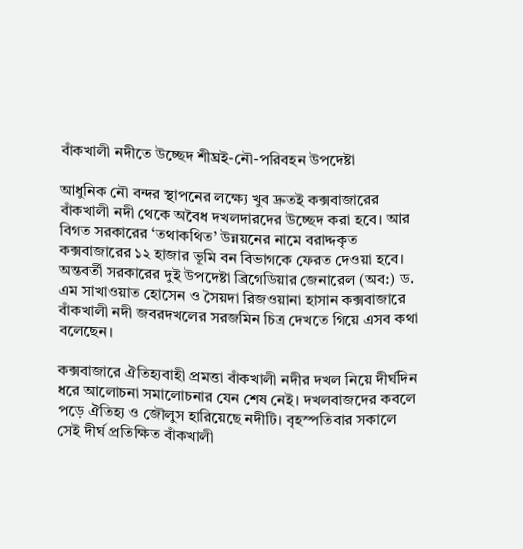বাঁকখালী নদীতে উচ্ছেদ শীঘ্রই-নৌ-পরিবহন ‍উপদেষ্টা

আধুনিক নৌ বন্দর স্থাপনের লক্ষ্যে খুব দ্রুতই কক্সবাজারের বাঁকখালী নদী থেকে অবৈধ দখলদারদের উচ্ছেদ করা হবে। আর বিগত সরকারের ‘তথাকথিত’ উন্নয়নের নামে বরাদ্দকৃত কক্সবাজারের ১২ হাজার ভূমি বন বিভাগকে ফেরত দেওয়া হবে। অন্তবর্তী সরকারের দুই উপদেষ্টা ব্রিগেডিয়ার জেনারেল (অব:) ড. এম সাখাওয়াত হোসেন ও সৈয়দা রিজওয়ানা হাসান কক্সবাজারে বাঁকখালী নদী জবরদখলের সরজমিন চিত্র দেখতে গিয়ে এসব কথা বলেছেন।

কক্সবাজারে ঐতিহ্যবাহী প্রমত্তা বাঁকখালী নদীর দখল নিয়ে দীর্ঘদিন ধরে আলোচনা সমালোচনার যেন শেষ নেই। দখলবাজদের কবলে পড়ে ঐতিহ্য ও জৌলুস হারিয়েছে নদীটি। বৃহস্পতিবার সকালে সেই দীর্ঘ প্রতিক্ষিত বাঁকখালী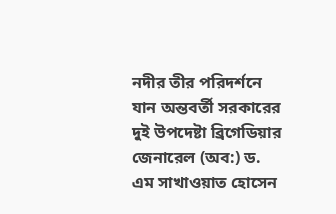নদীর তীর পরিদর্শনে যান অন্তবর্তী সরকারের দুই উপদেষ্টা ব্রিগেডিয়ার জেনারেল (অব:) ড. এম সাখাওয়াত হোসেন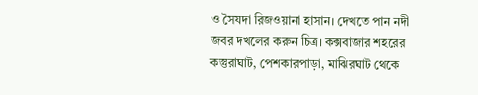ও সৈযদা রিজওয়ানা হাসান। দেখতে পান নদী জবর দখলের করুন চিত্র। কক্সবাজার শহরের কস্তুরাঘাট, পেশকারপাড়া, মাঝিরঘাট থেকে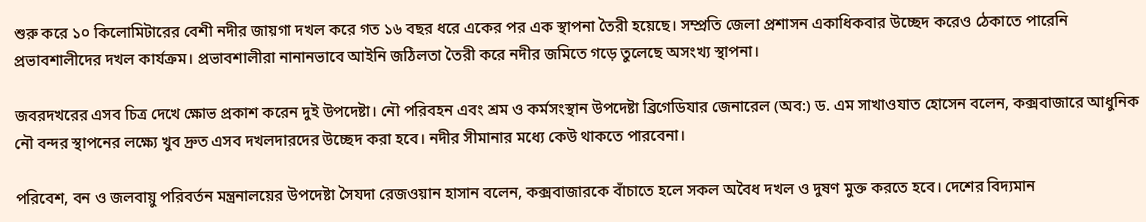শুরু করে ১০ কিলোমিটারের বেশী নদীর জায়গা দখল করে গত ১৬ বছর ধরে একের পর এক স্থাপনা তৈরী হয়েছে। সম্প্রতি জেলা প্রশাসন একাধিকবার উচ্ছেদ করেও ঠেকাতে পারেনি প্রভাবশালীদের দখল কার্যক্রম। প্রভাবশালীরা নানানভাবে আইনি জঠিলতা তৈরী করে নদীর জমিতে গড়ে তুলেছে অসংখ্য স্থাপনা।

জবরদখরের এসব চিত্র দেখে ক্ষোভ প্রকাশ করেন দুই উপদেষ্টা। নৌ পরিবহন এবং শ্রম ও কর্মসংস্থান উপদেষ্টা ব্রিগেডিযার জেনারেল (অব:) ড. এম সাখাওযাত হোসেন বলেন, কক্সবাজারে আধুনিক নৌ বন্দর স্থাপনের লক্ষ্যে খুব দ্রুত এসব দখলদারদের উচ্ছেদ করা হবে। নদীর সীমানার মধ্যে কেউ থাকতে পারবেনা।

পরিবেশ, বন ও জলবায়ু পরিবর্তন মন্ত্রনালয়ের উপদেষ্টা সৈযদা রেজওয়ান হাসান বলেন, কক্সবাজারকে বাঁচাতে হলে সকল অবৈধ দখল ও দুষণ মুক্ত করতে হবে। দেশের বিদ্যমান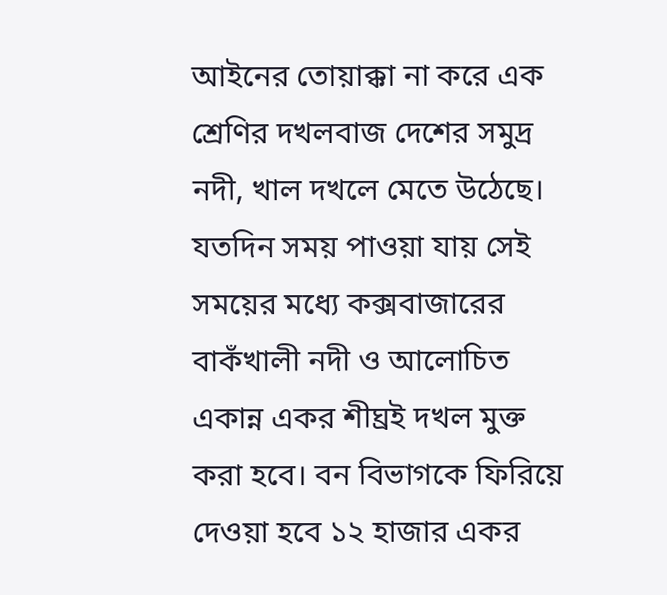আইনের তোয়াক্কা না করে এক শ্রেণির দখলবাজ দেশের সমুদ্র নদী, খাল দখলে মেতে উঠেছে। যতদিন সময় পাওয়া যায় সেই সময়ের মধ্যে কক্সবাজারের বাকঁখালী নদী ও আলোচিত একান্ন একর শীঘ্রই দখল মুক্ত করা হবে। বন বিভাগকে ফিরিয়ে দেওয়া হবে ১২ হাজার একর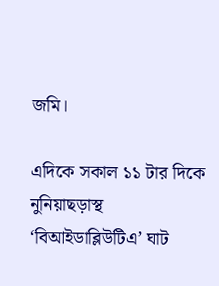জমি।

এদিকে সকাল ১১ টার দিকে নুনিয়াছড়াস্থ ‘বিআইডাব্লিউটিএ’ ঘাট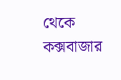থেকে কক্সবাজার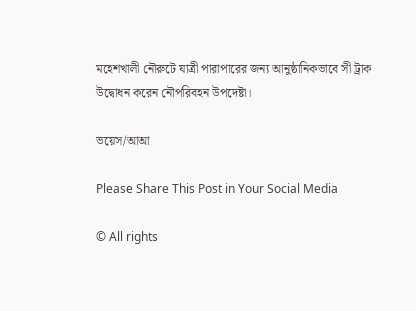মহেশখালী নৌরুটে যাত্রী পারাপারের জন্য আনুষ্ঠানিকভাবে সী ট্রাক উদ্বোধন করেন নৌপরিবহন উপদেষ্টা।

ভয়েস/আআ

Please Share This Post in Your Social Media

© All rights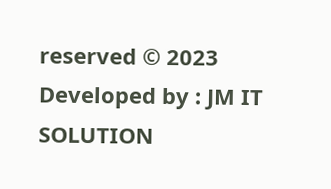reserved © 2023
Developed by : JM IT SOLUTION